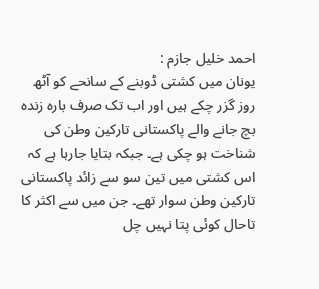احمد خلیل جازم :
یونان میں کشتی ڈوبنے کے سانحے کو آٹھ روز گزر چکے ہیں اور اب تک صرف بارہ زندہ بچ جانے والے پاکستانی تارکین وطن کی شناخت ہو چکی ہے۔ جبکہ بتایا جارہا ہے کہ اس کشتی میں تین سو سے زائد پاکستانی تارکین وطن سوار تھے۔ جن میں سے اکثر کا تاحال کوئی پتا نہیں چل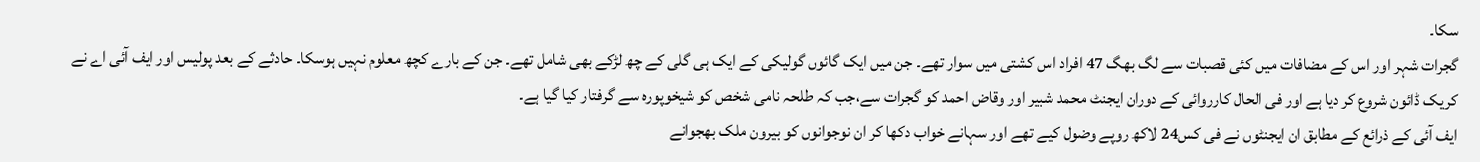سکا۔
گجرات شہر اور اس کے مضافات میں کئی قصبات سے لگ بھگ 47 افراد اس کشتی میں سوار تھے۔ جن میں ایک گائوں گولیکی کے ایک ہی گلی کے چھ لڑکے بھی شامل تھے۔ جن کے بارے کچھ معلوم نہیں ہوسکا۔ حادثے کے بعد پولیس اور ایف آئی اے نے کریک ڈائون شروع کر دیا ہے اور فی الحال کارروائی کے دوران ایجنٹ محمد شبیر اور وقاض احمد کو گجرات سے،جب کہ طلحہ نامی شخص کو شیخوپورہ سے گرفتار کیا گیا ہے۔
ایف آئی کے ذرائع کے مطابق ان ایجنٹوں نے فی کس24 لاکھ روپے وضول کیے تھے اور سہانے خواب دکھا کر ان نوجوانوں کو بیرون ملک بھجوانے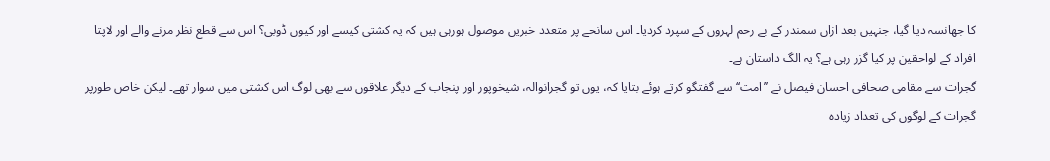کا جھانسہ دیا گیا، جنہیں بعد ازاں سمندر کے بے رحم لہروں کے سپرد کردیا۔ اس سانحے پر متعدد خبریں موصول ہورہی ہیں کہ یہ کشتی کیسے اور کیوں ڈوبی؟ اس سے قطع نظر مرنے والے اور لاپتا افراد کے لواحقین پر کیا گزر رہی ہے؟ یہ الگ داستان ہے۔
گجرات سے مقامی صحافی احسان فیصل نے ’’امت‘‘ سے گفتگو کرتے ہوئے بتایا کہ، یوں تو گجرانوالہ، شیخوپور اور پنجاب کے دیگر علاقوں سے بھی لوگ اس کشتی میں سوار تھے۔ لیکن خاص طورپر گجرات کے لوگوں کی تعداد زیادہ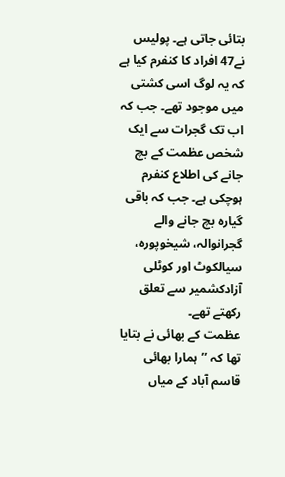بتائی جاتی ہے۔ پولیس نے47 افراد کا کنفرم کیا ہے کہ یہ لوگ اسی کشتی میں موجود تھے۔ جب کہ اب تک گجرات سے ایک شخص عظمت کے بچ جانے کی اطلاع کنفرم ہوچکی ہے۔ جب کہ باقی گیارہ بچ جانے والے گجرانوالہ، شیخوپورہ، سیالکوٹ اور کوٹلی آزادکشمیر سے تعلق رکھتے تھے۔
عظمت کے بھائی نے بتایا تھا کہ ’’ہمارا بھائی قاسم آباد کے میاں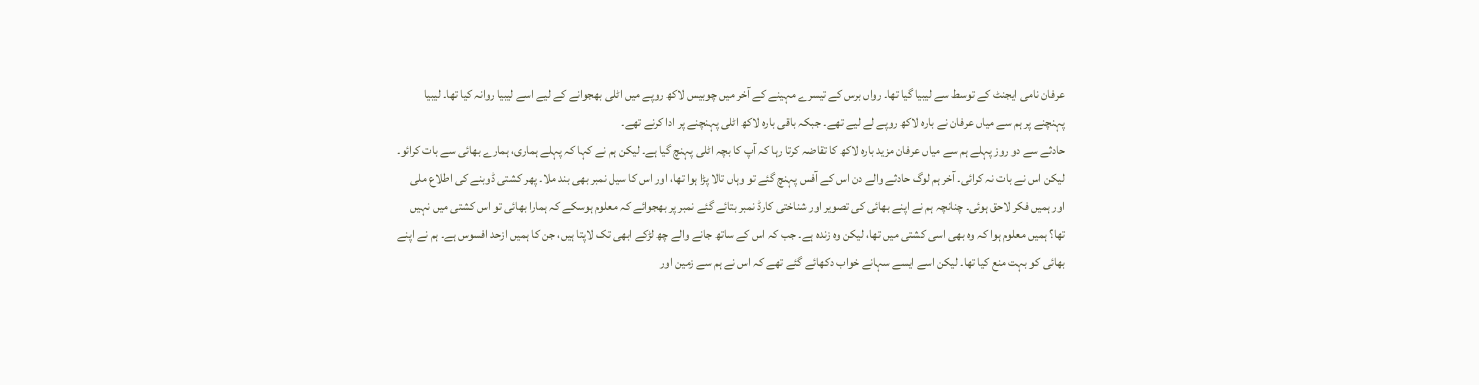عرفان نامی ایجنٹ کے توسط سے لیبیا گیا تھا۔ رواں برس کے تیسرے مہینے کے آخر میں چوبیس لاکھ روپے میں اٹلی بھجوانے کے لیے اسے لیبیا روانہ کیا تھا۔ لیبیا پہنچنے پر ہم سے میاں عرفان نے بارہ لاکھ روپے لے لیے تھے۔ جبکہ باقی بارہ لاکھ اٹلی پہنچنے پر ادا کرنے تھے۔
حادثے سے دو روز پہلے ہم سے میاں عرفان مزید بارہ لاکھ کا تقاضہ کرتا رہا کہ آپ کا بچہ اٹلی پہنچ گیا ہے۔ لیکن ہم نے کہا کہ پہلے ہماری، ہمارے بھائی سے بات کرائو۔ لیکن اس نے بات نہ کرائی۔ آخر ہم لوگ حادثے والے دن اس کے آفس پہنچ گئے تو وہاں تالا پڑا ہوا تھا، اور اس کا سیل نمبر بھی بند ملا۔ پھر کشتی ڈوبنے کی اطلاع ملی اور ہمیں فکر لاحق ہوئی۔ چنانچہ ہم نے اپنے بھائی کی تصویر اور شناختی کارڈ نمبر بتائے گئے نمبر پر بھجوائے کہ معلوم ہوسکے کہ ہمارا بھائی تو اس کشتی میں نہیں تھا؟ ہمیں معلوم ہوا کہ وہ بھی اسی کشتی میں تھا، لیکن وہ زندہ ہے۔ جب کہ اس کے ساتھ جانے والے چھ لڑکے ابھی تک لاپتا ہیں، جن کا ہمیں ازحد افسوس ہے۔ ہم نے اپنے بھائی کو بہت منع کیا تھا۔ لیکن اسے ایسے سہانے خواب دکھائے گئے تھے کہ اس نے ہم سے زمین اور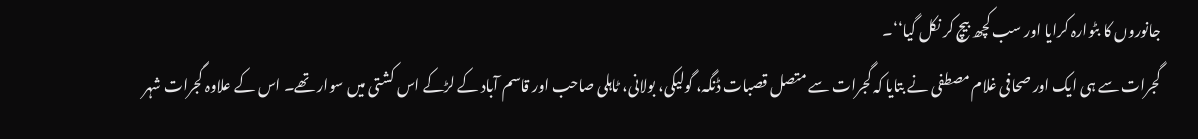جانوروں کا بٹوارہ کرایا اور سب کچھ بیچ کر نکل گیا‘‘۔
گجرات سے ہی ایک اور صحافی غلام مصطفی نے بتایا کہ گجرات سے متصل قصبات ڈنگہ، گولیکی، بولانی، ٹاہلی صاحب اور قاسم آباد کے لڑکے اس کشتی میں سوار تھے۔ اس کے علاوہ گجرات شہر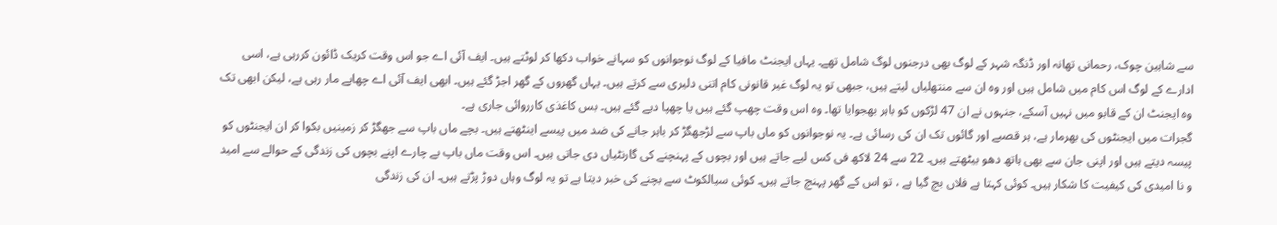سے شاہین چوک، رحمانی تھانہ اور ڈنگہ شہر کے لوگ بھی درجنوں لوگ شامل تھے۔ یہاں ایجنٹ مافیا کے لوگ نوجوانوں کو سہانے خواب دکھا کر لوٹتے ہیں۔ ایف آئی اے جو اس وقت کریک ڈائون کررہی ہے، اسی ادارے کے لوگ اس کام میں شامل ہیں اور وہ ان سے منتھلیاں لیتے ہیں، جبھی تو یہ لوگ غیر قانونی کام اتنی دلیری سے کرتے ہیں۔ یہاں گھروں کے گھر اجڑ گئے ہیں۔ ابھی ایف آئی اے چھاپے مار رہی ہے، لیکن ابھی تک وہ ایجنٹ ان کے قابو میں نہیں آسکے، جنہوں نے ان 47 لڑکوں کو باہر بھجوایا تھا۔ وہ اس وقت چھپ گئے ہیں یا چھپا دیے گئے ہیں۔ بس کاغذی کارروائی جاری ہے۔
گجرات میں ایجنٹوں کی بھرمار ہے، ہر قصبے اور گائوں تک ان کی رسائی ہے۔ یہ نوجوانوں کو ماں باپ سے لڑجھگڑ کر باہر جانے کی ضد میں پیسے اینٹھتے ہیں۔ بچے ماں باپ سے جھگڑ کر زمینیں بکوا کر ان ایجنٹوں کو پیسہ دیتے ہیں اور اپنی جان سے بھی ہاتھ دھو بیٹھتے ہیں۔ 22 سے 24 لاکھ فی کس لیے جاتے ہیں اور بچوں کے پہنچنے کی گارنٹیاں دی جاتی ہیں۔ اس وقت ماں باپ بے چارے اپنے بچوں کی زندگی کے حوالے سے امید و نا امیدی کی کیفیت کا شکار ہیں۔ کوئی کہتا ہے فلاں بچ گیا ہے ، تو اس کے گھر پہنچ جاتے ہیں۔ کوئی سیالکوٹ سے بچنے کی خبر دیتا ہے تو یہ لوگ وہاں دوڑ پڑتے ہیں۔ ان کی زندگی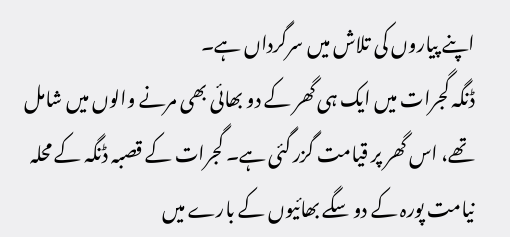اپنے پیاروں کی تلاش میں سرگرداں ہے۔
ڈنگہ گجرات میں ایک ہی گھر کے دو بھائی بھی مرنے والوں میں شامل تھے، اس گھر پر قیامت گزر گئی ہے۔ گجرات کے قصبہ ڈنگہ کے محلہ نیامت پورہ کے دو سگے بھائیوں کے بارے میں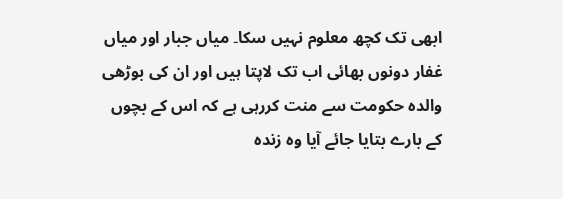ابھی تک کچھ معلوم نہیں سکا۔ میاں جبار اور میاں غفار دونوں بھائی اب تک لاپتا ہیں اور ان کی بوڑھی والدہ حکومت سے منت کررہی ہے کہ اس کے بچوں کے بارے بتایا جائے آیا وہ زندہ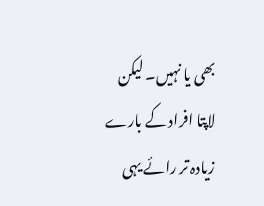بھی یا نہیں۔ لیکن لاپتا افراد کے بارے زیادہ تر رائے یہی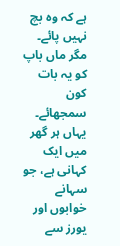ہے کہ وہ بچ نہیں پائے۔ مگر ماں باپ کو یہ بات کون سمجھائے۔ یہاں ہر گھر میں ایک کہانی ہے، جو سہانے خوابوں اور یورز سے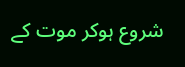شروع ہوکر موت کے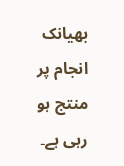بھیانک انجام پر منتج ہو رہی ہے۔